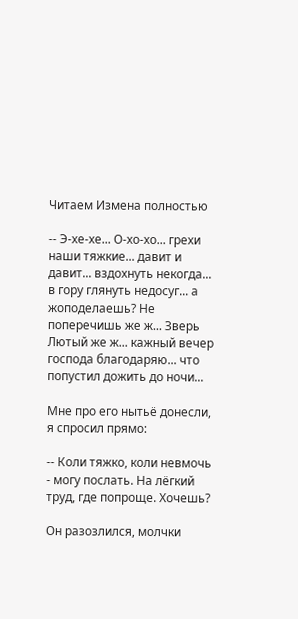Читаем Измена полностью

-- Э-хе-хе... О-хо-хо... грехи наши тяжкие... давит и давит... вздохнуть некогда... в гору глянуть недосуг... а жоподелаешь? Не поперечишь же ж... Зверь Лютый же ж... кажный вечер господа благодаряю... что попустил дожить до ночи...

Мне про его нытьё донесли, я спросил прямо:

-- Коли тяжко, коли невмочь - могу послать. На лёгкий труд, где попроще. Хочешь?

Он разозлился, молчки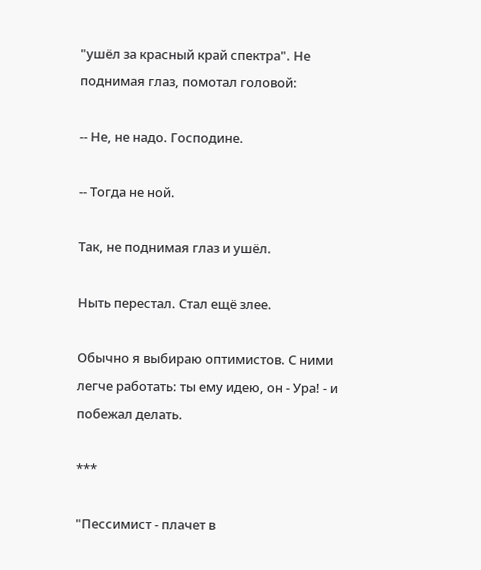"ушёл за красный край спектра". Не поднимая глаз, помотал головой:

-- Не, не надо. Господине.

-- Тогда не ной.

Так, не поднимая глаз и ушёл.

Ныть перестал. Стал ещё злее.

Обычно я выбираю оптимистов. С ними легче работать: ты ему идею, он - Ура! - и побежал делать.

***

"Пессимист - плачет в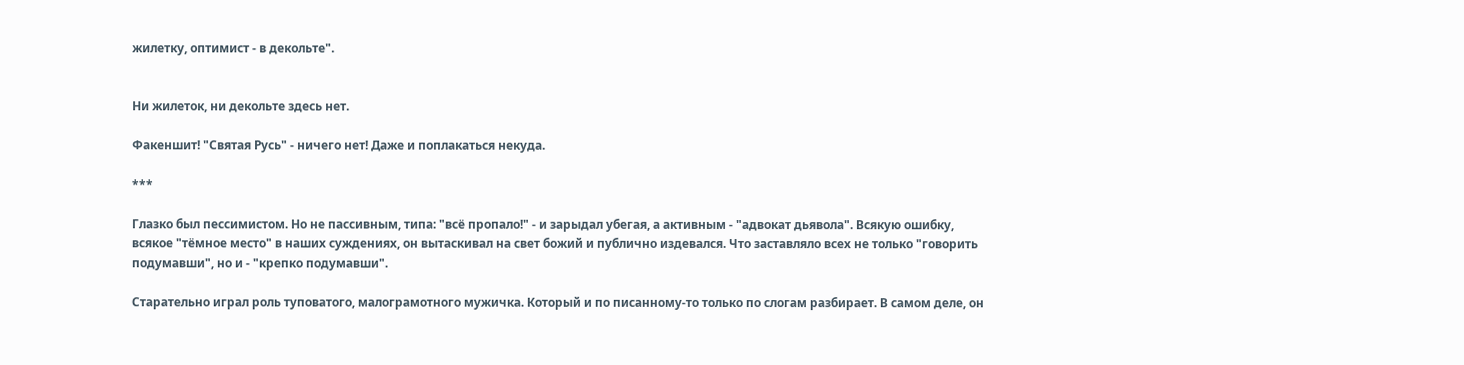жилетку, оптимист - в декольте".


Ни жилеток, ни декольте здесь нет.

Факеншит! "Святая Русь" - ничего нет! Даже и поплакаться некуда.

***

Глазко был пессимистом. Но не пассивным, типа: "всё пропало!" - и зарыдал убегая, а активным - "адвокат дьявола". Всякую ошибку, всякое "тёмное место" в наших суждениях, он вытаскивал на свет божий и публично издевался. Что заставляло всех не только "говорить подумавши", но и - "крепко подумавши".

Старательно играл роль туповатого, малограмотного мужичка. Который и по писанному-то только по слогам разбирает. В самом деле, он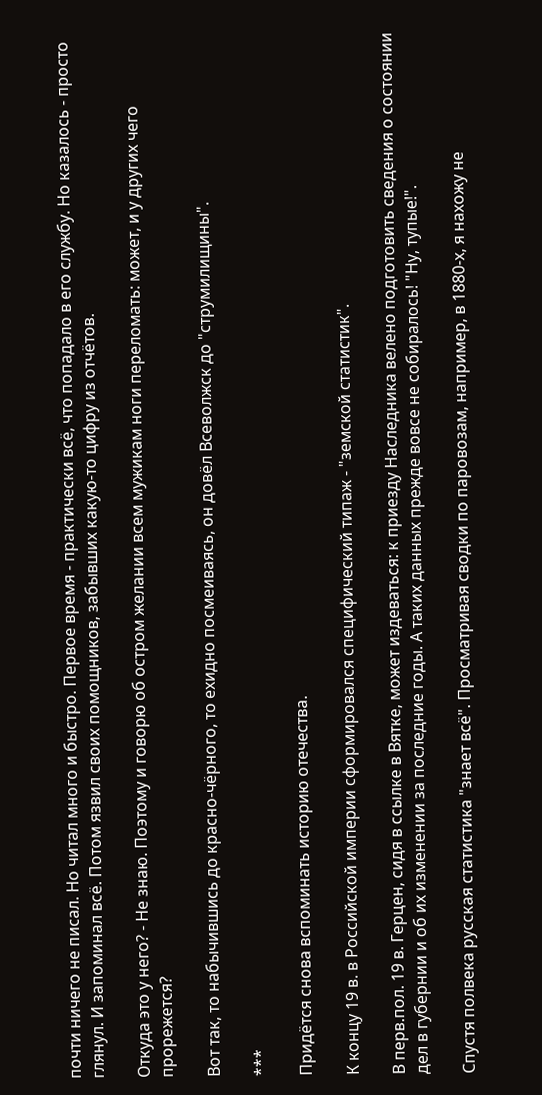почти ничего не писал. Но читал много и быстро. Первое время - практически всё, что попадало в его службу. Но казалось - просто глянул. И запоминал всё. Потом язвил своих помощников, забывших какую-то цифру из отчётов.

Откуда это у него? - Не знаю. Поэтому и говорю об остром желании всем мужикам ноги переломать: может, и у других чего прорежется?

Вот так, то набычившись до красно-чёрного, то ехидно посмеиваясь, он довёл Всеволжск до "струмилищины".

***

Придётся снова вспоминать историю отечества.

К концу 19 в. в Российской империи сформировался специфический типаж - "земской статистик".

В перв.пол. 19 в. Герцен, сидя в ссылке в Вятке, может издеваться: к приезду Наследника велено подготовить сведения о состоянии дел в губернии и об их изменении за последние годы. А таких данных прежде вовсе не собиралось! "Ну, тупые!".

Спустя полвека русская статистика "знает всё". Просматривая сводки по паровозам, например, в 1880-х, я нахожу не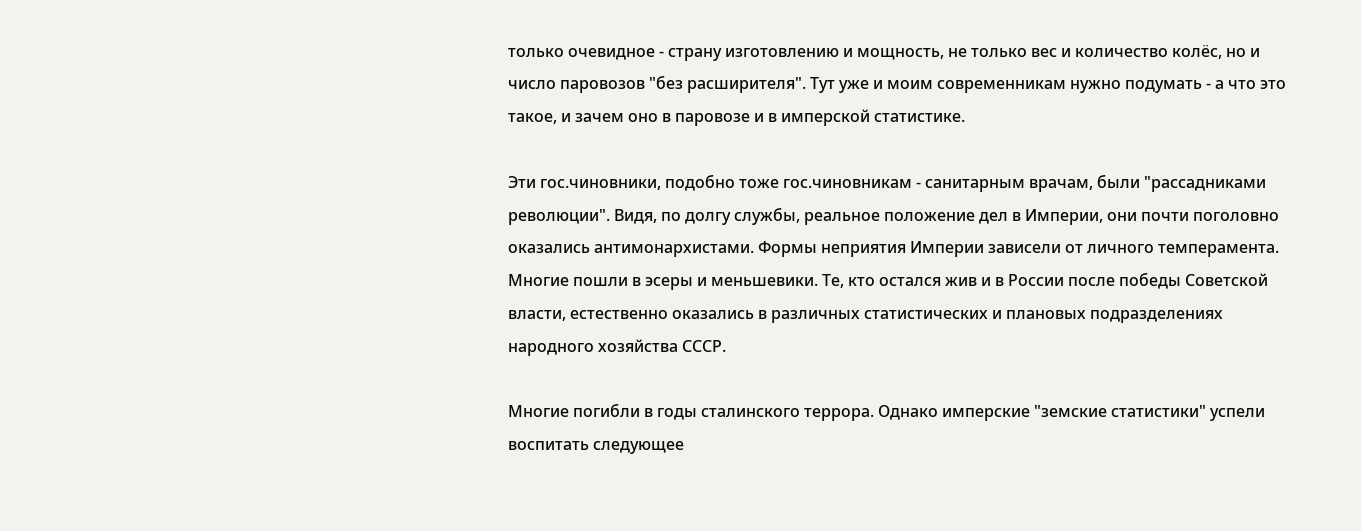только очевидное - страну изготовлению и мощность, не только вес и количество колёс, но и число паровозов "без расширителя". Тут уже и моим современникам нужно подумать - а что это такое, и зачем оно в паровозе и в имперской статистике.

Эти гос.чиновники, подобно тоже гос.чиновникам - санитарным врачам, были "рассадниками революции". Видя, по долгу службы, реальное положение дел в Империи, они почти поголовно оказались антимонархистами. Формы неприятия Империи зависели от личного темперамента. Многие пошли в эсеры и меньшевики. Те, кто остался жив и в России после победы Советской власти, естественно оказались в различных статистических и плановых подразделениях народного хозяйства СССР.

Многие погибли в годы сталинского террора. Однако имперские "земские статистики" успели воспитать следующее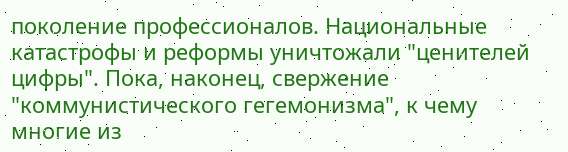поколение профессионалов. Национальные катастрофы и реформы уничтожали "ценителей цифры". Пока, наконец, свержение "коммунистического гегемонизма", к чему многие из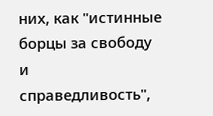них, как "истинные борцы за свободу и справедливость",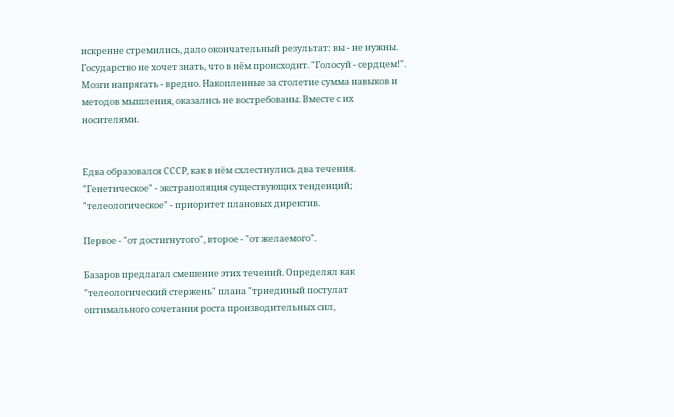искренне стремились, дало окончательный результат: вы - не нужны. Государство не хочет знать, что в нём происходит. "Голосуй - сердцем!". Мозги напрягать - вредно. Накопленные за столетие сумма навыков и методов мышления, оказались не востребованы. Вместе с их носителями.


Едва образовался СССР, как в нём схлестнулись два течения. "Генетическое" - экстраполяция существующих тенденций; "телеологическое" - приоритет плановых директив.

Первое - "от достигнутого", второе - "от желаемого".

Базаров предлагал смешение этих течений. Определял как "телеологический стержень" плана "триединый постулат оптимального сочетания роста производительных сил,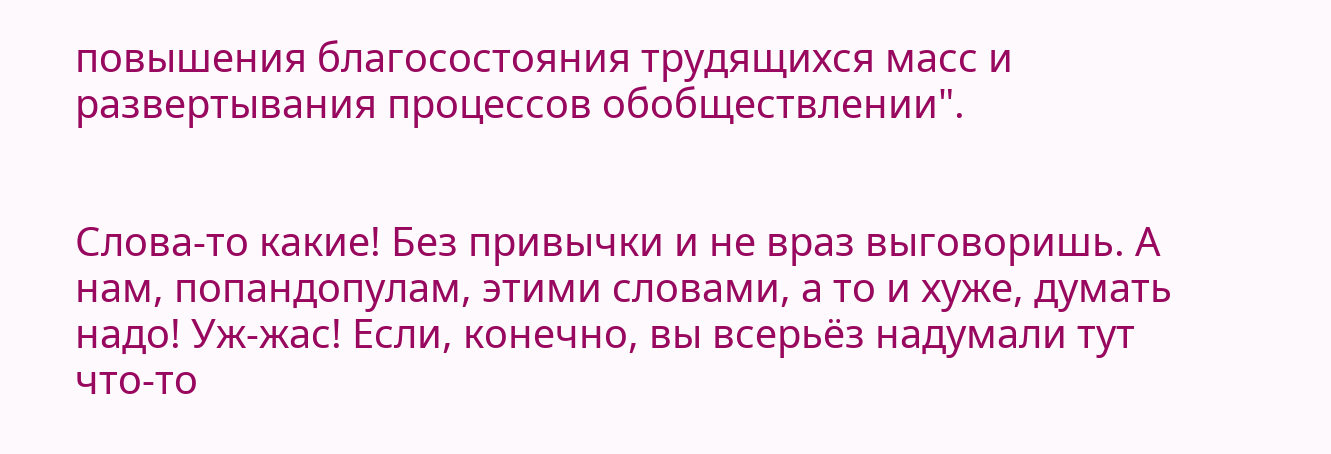повышения благосостояния трудящихся масс и развертывания процессов обобществлении".


Слова-то какие! Без привычки и не враз выговоришь. А нам, попандопулам, этими словами, а то и хуже, думать надо! Уж-жас! Если, конечно, вы всерьёз надумали тут что-то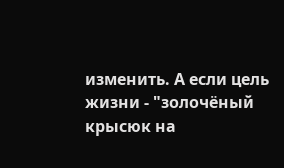изменить. А если цель жизни - "золочёный крысюк на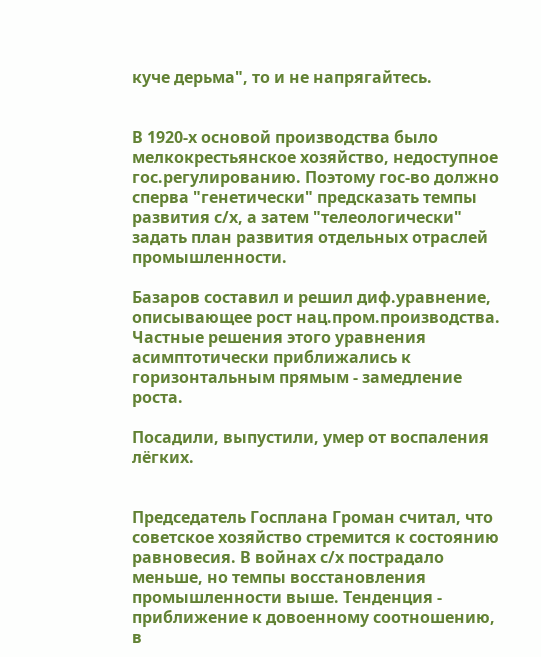куче дерьма", то и не напрягайтесь.


В 1920-х основой производства было мелкокрестьянское хозяйство, недоступное гос.регулированию. Поэтому гос-во должно сперва "генетически" предсказать темпы развития с/х, а затем "телеологически" задать план развития отдельных отраслей промышленности.

Базаров составил и решил диф.уравнение, описывающее рост нац.пром.производства. Частные решения этого уравнения асимптотически приближались к горизонтальным прямым - замедление роста.

Посадили, выпустили, умер от воспаления лёгких.


Председатель Госплана Громан считал, что советское хозяйство стремится к состоянию равновесия. В войнах с/х пострадало меньше, но темпы восстановления промышленности выше. Тенденция - приближение к довоенному соотношению, в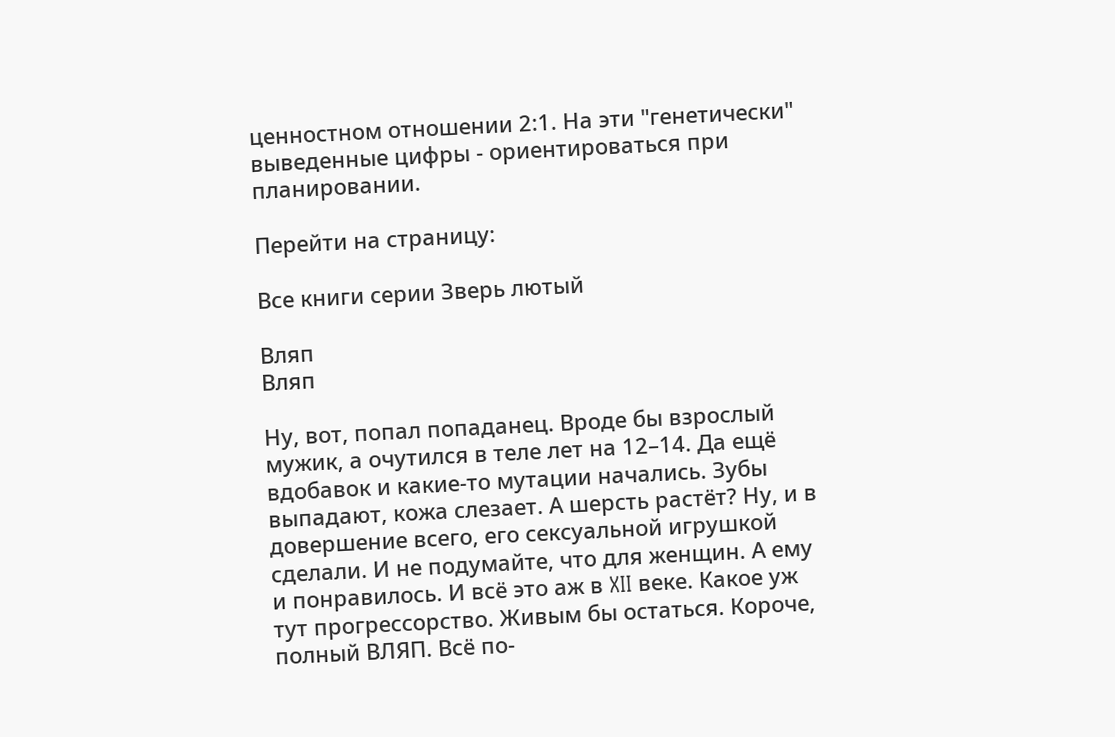ценностном отношении 2:1. На эти "генетически" выведенные цифры - ориентироваться при планировании.

Перейти на страницу:

Все книги серии Зверь лютый

Вляп
Вляп

Ну, вот, попал попаданец. Вроде бы взрослый мужик, а очутился в теле лет на 12–14. Да ещё вдобавок и какие-то мутации начались. Зубы выпадают, кожа слезает. А шерсть растёт? Ну, и в довершение всего, его сексуальной игрушкой сделали. И не подумайте, что для женщин. А ему и понравилось. И всё это аж в XII веке. Какое уж тут прогрессорство. Живым бы остаться. Короче, полный ВЛЯП. Всё по-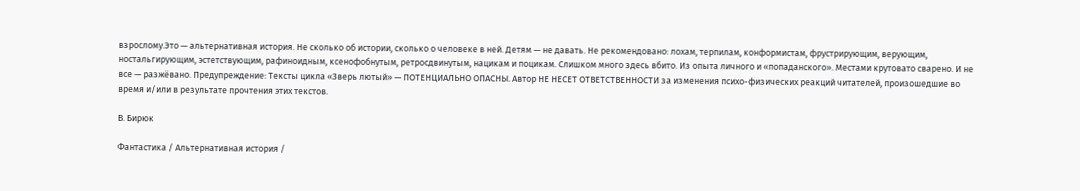взрослому.Это — альтернативная история. Не сколько об истории, сколько о человеке в ней. Детям — не давать. Не рекомендовано: лохам, терпилам, конформистам, фрустрирующим, верующим, ностальгирующим, эстетствующим, рафиноидным, ксенофобнутым, ретросдвинутым, нацикам и поцикам. Слишком много здесь вбито. Из опыта личного и «попаданского». Местами крутовато сварено. И не все — разжёвано. Предупреждение: Тексты цикла «Зверь лютый» — ПОТЕНЦИАЛЬНО ОПАСНЫ. Автор НЕ НЕСЕТ ОТВЕТСТВЕННОСТИ за изменения психо-физических реакций читателей, произошедшие во время и/или в результате прочтения этих текстов.

В. Бирюк

Фантастика / Альтернативная история /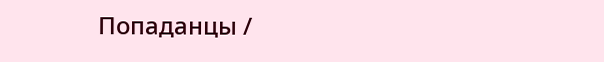Попаданцы /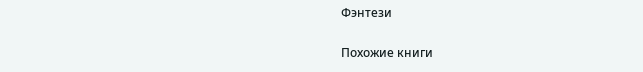Фэнтези

Похожие книги